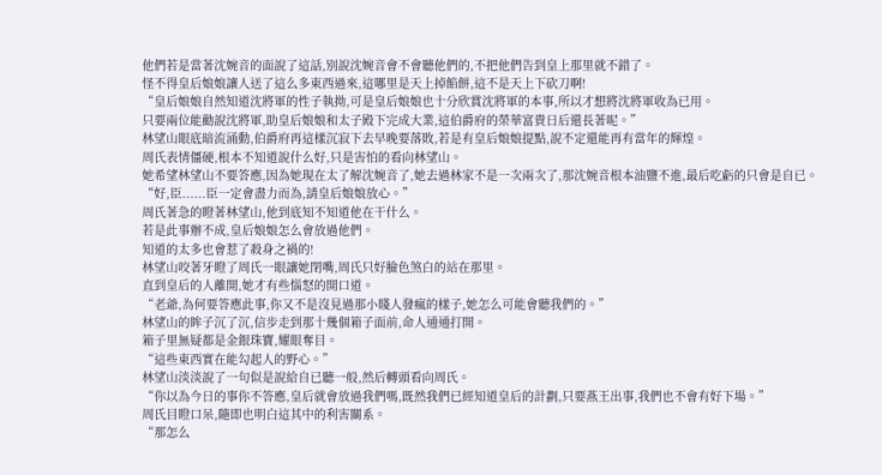他們若是當著沈婉音的面說了這話,別說沈婉音會不會聽他們的,不把他們告到皇上那里就不錯了。
怪不得皇后娘娘讓人送了這么多東西過來,這哪里是天上掉餡餅,這不是天上下砍刀啊!
“皇后娘娘自然知道沈將軍的性子執拗,可是皇后娘娘也十分欣賞沈將軍的本事,所以才想將沈將軍收為已用。
只要兩位能勸說沈將軍,助皇后娘娘和太子殿下完成大業,這伯爵府的榮華富貴日后還長著呢。”
林望山眼底暗流涌動,伯爵府再這樣沉寂下去早晚要落敗,若是有皇后娘娘提點,說不定還能再有當年的輝煌。
周氏表情僵硬,根本不知道說什么好,只是害怕的看向林望山。
她希望林望山不要答應,因為她現在太了解沈婉音了,她去過林家不是一次兩次了,那沈婉音根本油鹽不進,最后吃虧的只會是自已。
“好,臣......臣一定會盡力而為,請皇后娘娘放心。”
周氏著急的瞪著林望山,他到底知不知道他在干什么。
若是此事辦不成,皇后娘娘怎么會放過他們。
知道的太多也會惹了殺身之禍的!
林望山咬著牙瞪了周氏一眼讓她閉嘴,周氏只好臉色煞白的站在那里。
直到皇后的人離開,她才有些惱怒的開口道。
“老爺,為何要答應此事,你又不是沒見過那小賤人發瘋的樣子,她怎么可能會聽我們的。”
林望山的眸子沉了沉,信步走到那十幾個箱子面前,命人通通打開。
箱子里無疑都是金銀珠寶,耀眼奪目。
“這些東西實在能勾起人的野心。”
林望山淡淡說了一句似是說給自已聽一般,然后轉頭看向周氏。
“你以為今日的事你不答應,皇后就會放過我們嗎,既然我們已經知道皇后的計劃,只要燕王出事,我們也不會有好下場。”
周氏目瞪口呆,隨即也明白這其中的利害關系。
“那怎么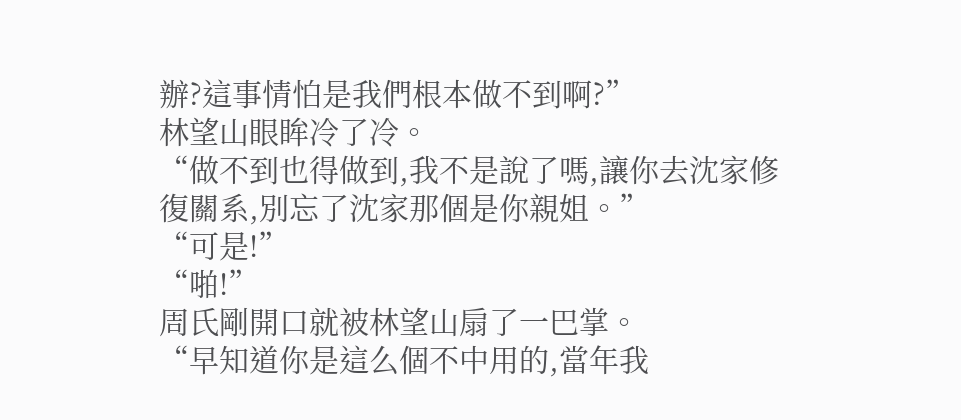辦?這事情怕是我們根本做不到啊?”
林望山眼眸冷了冷。
“做不到也得做到,我不是說了嗎,讓你去沈家修復關系,別忘了沈家那個是你親姐。”
“可是!”
“啪!”
周氏剛開口就被林望山扇了一巴掌。
“早知道你是這么個不中用的,當年我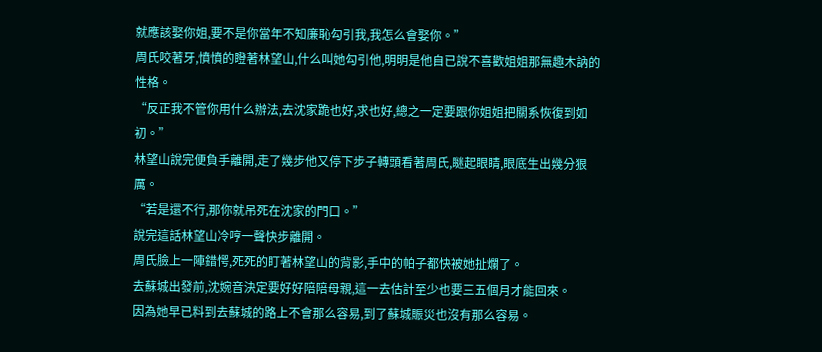就應該娶你姐,要不是你當年不知廉恥勾引我,我怎么會娶你。”
周氏咬著牙,憤憤的瞪著林望山,什么叫她勾引他,明明是他自已說不喜歡姐姐那無趣木訥的性格。
“反正我不管你用什么辦法,去沈家跪也好,求也好,總之一定要跟你姐姐把關系恢復到如初。”
林望山說完便負手離開,走了幾步他又停下步子轉頭看著周氏,瞇起眼睛,眼底生出幾分狠厲。
“若是還不行,那你就吊死在沈家的門口。”
說完這話林望山冷哼一聲快步離開。
周氏臉上一陣錯愕,死死的盯著林望山的背影,手中的帕子都快被她扯爛了。
去蘇城出發前,沈婉音決定要好好陪陪母親,這一去估計至少也要三五個月才能回來。
因為她早已料到去蘇城的路上不會那么容易,到了蘇城賑災也沒有那么容易。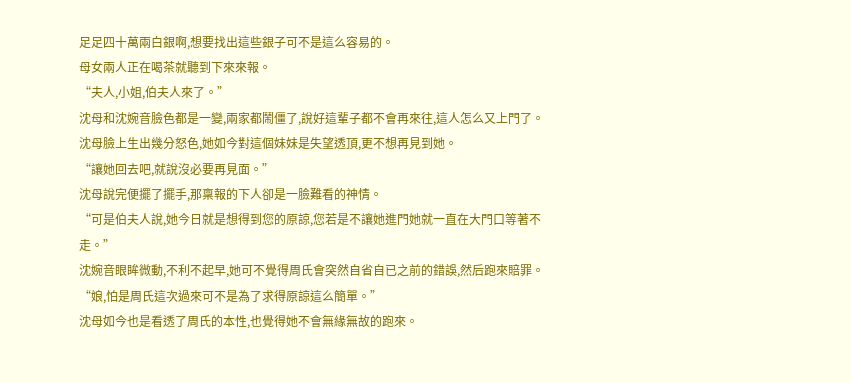足足四十萬兩白銀啊,想要找出這些銀子可不是這么容易的。
母女兩人正在喝茶就聽到下來來報。
“夫人,小姐,伯夫人來了。”
沈母和沈婉音臉色都是一變,兩家都鬧僵了,說好這輩子都不會再來往,這人怎么又上門了。
沈母臉上生出幾分怒色,她如今對這個妹妹是失望透頂,更不想再見到她。
“讓她回去吧,就說沒必要再見面。”
沈母說完便擺了擺手,那稟報的下人卻是一臉難看的神情。
“可是伯夫人說,她今日就是想得到您的原諒,您若是不讓她進門她就一直在大門口等著不走。”
沈婉音眼眸微動,不利不起早,她可不覺得周氏會突然自省自已之前的錯誤,然后跑來賠罪。
“娘,怕是周氏這次過來可不是為了求得原諒這么簡單。”
沈母如今也是看透了周氏的本性,也覺得她不會無緣無故的跑來。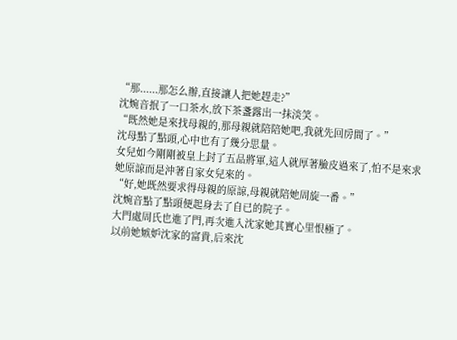“那......那怎么辦,直接讓人把她趕走?”
沈婉音抿了一口茶水,放下茶盞露出一抹淡笑。
“既然她是來找母親的,那母親就陪陪她吧,我就先回房間了。”
沈母點了點頭,心中也有了幾分思量。
女兒如今剛剛被皇上封了五品將軍,這人就厚著臉皮過來了,怕不是來求她原諒而是沖著自家女兒來的。
“好,她既然要求得母親的原諒,母親就陪她周旋一番。”
沈婉音點了點頭便起身去了自已的院子。
大門處周氏也進了門,再次進入沈家她其實心里恨極了。
以前她嫉妒沈家的富貴,后來沈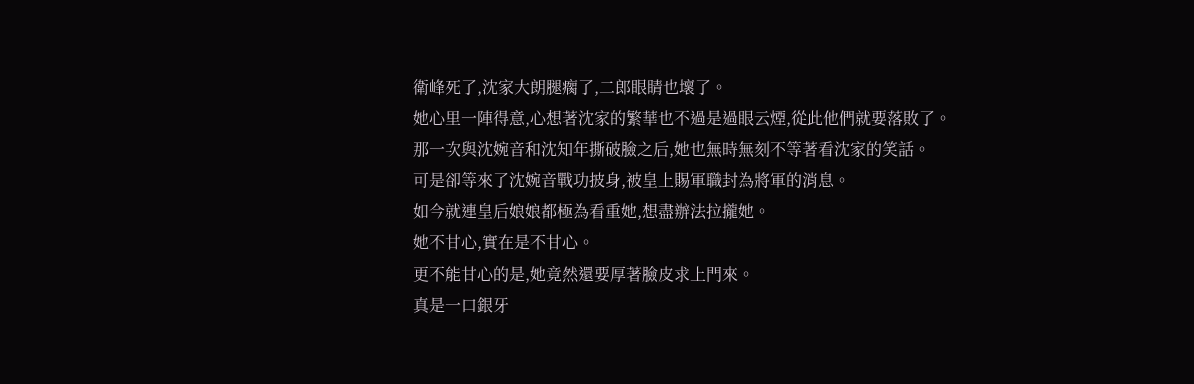衛峰死了,沈家大朗腿瘸了,二郎眼睛也壞了。
她心里一陣得意,心想著沈家的繁華也不過是過眼云煙,從此他們就要落敗了。
那一次與沈婉音和沈知年撕破臉之后,她也無時無刻不等著看沈家的笑話。
可是卻等來了沈婉音戰功披身,被皇上賜軍職封為將軍的消息。
如今就連皇后娘娘都極為看重她,想盡辦法拉攏她。
她不甘心,實在是不甘心。
更不能甘心的是,她竟然還要厚著臉皮求上門來。
真是一口銀牙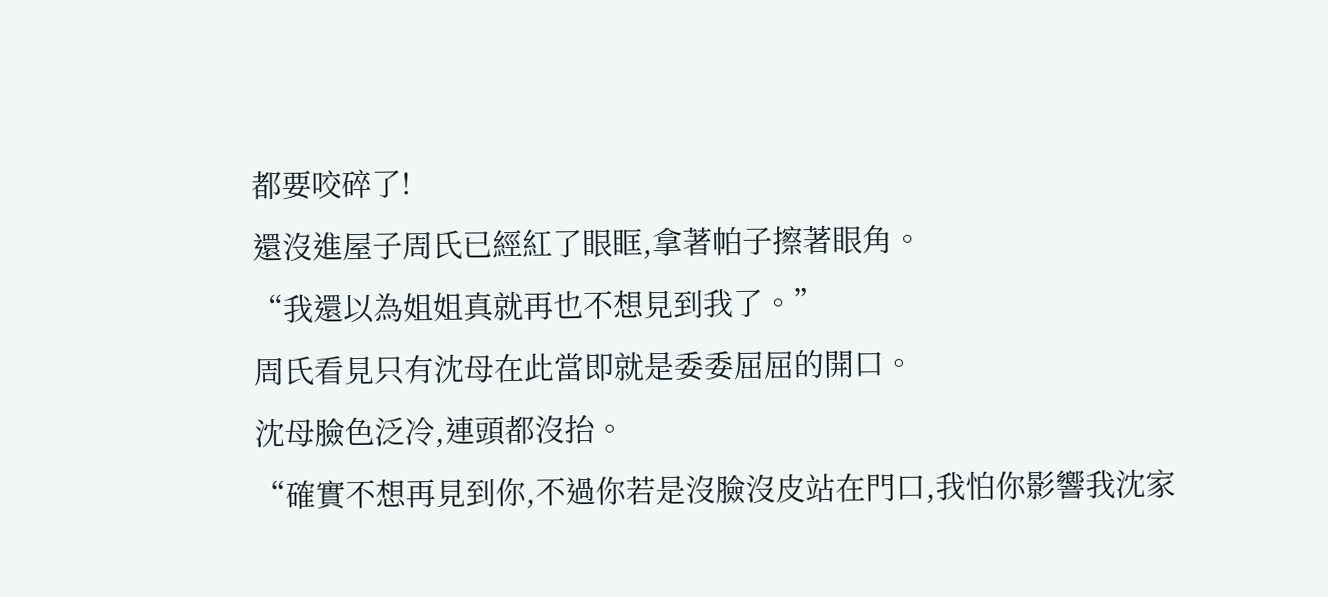都要咬碎了!
還沒進屋子周氏已經紅了眼眶,拿著帕子擦著眼角。
“我還以為姐姐真就再也不想見到我了。”
周氏看見只有沈母在此當即就是委委屈屈的開口。
沈母臉色泛冷,連頭都沒抬。
“確實不想再見到你,不過你若是沒臉沒皮站在門口,我怕你影響我沈家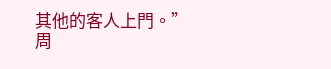其他的客人上門。”
周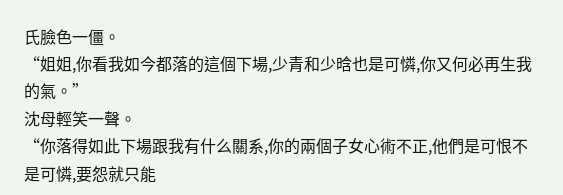氏臉色一僵。
“姐姐,你看我如今都落的這個下場,少青和少晗也是可憐,你又何必再生我的氣。”
沈母輕笑一聲。
“你落得如此下場跟我有什么關系,你的兩個子女心術不正,他們是可恨不是可憐,要怨就只能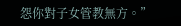怨你對子女管教無方。”